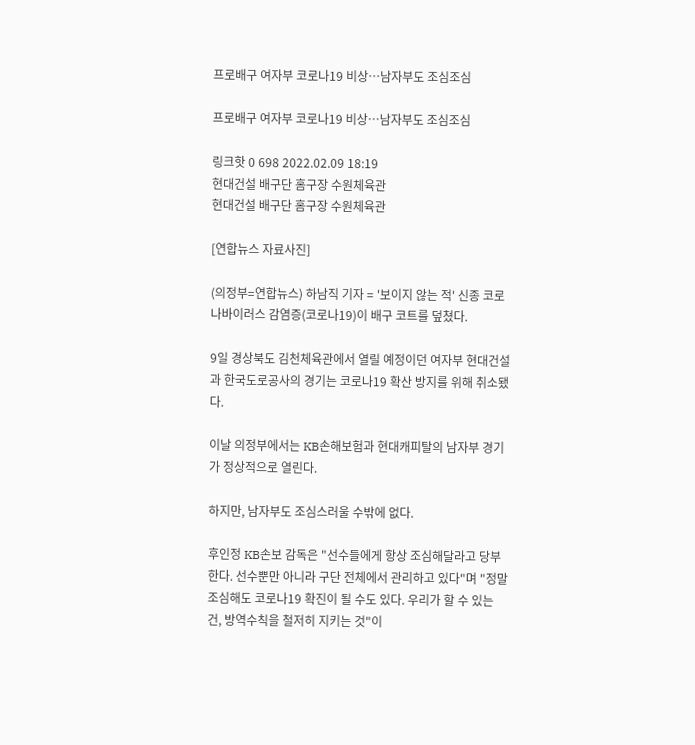프로배구 여자부 코로나19 비상…남자부도 조심조심

프로배구 여자부 코로나19 비상…남자부도 조심조심

링크핫 0 698 2022.02.09 18:19
현대건설 배구단 홈구장 수원체육관
현대건설 배구단 홈구장 수원체육관

[연합뉴스 자료사진]

(의정부=연합뉴스) 하남직 기자 = '보이지 않는 적' 신종 코로나바이러스 감염증(코로나19)이 배구 코트를 덮쳤다.

9일 경상북도 김천체육관에서 열릴 예정이던 여자부 현대건설과 한국도로공사의 경기는 코로나19 확산 방지를 위해 취소됐다.

이날 의정부에서는 KB손해보험과 현대캐피탈의 남자부 경기가 정상적으로 열린다.

하지만, 남자부도 조심스러울 수밖에 없다.

후인정 KB손보 감독은 "선수들에게 항상 조심해달라고 당부한다. 선수뿐만 아니라 구단 전체에서 관리하고 있다"며 "정말 조심해도 코로나19 확진이 될 수도 있다. 우리가 할 수 있는 건, 방역수칙을 철저히 지키는 것"이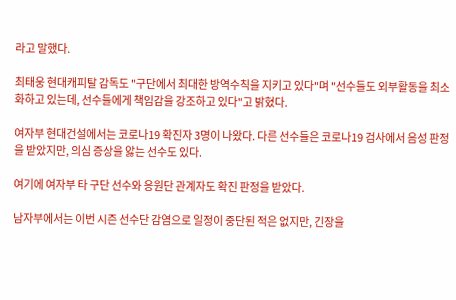라고 말했다.

최태웅 현대캐피탈 감독도 "구단에서 최대한 방역수칙을 지키고 있다"며 "선수들도 외부활동을 최소화하고 있는데, 선수들에게 책임감을 강조하고 있다"고 밝혔다.

여자부 현대건설에서는 코로나19 확진자 3명이 나왔다. 다른 선수들은 코로나19 검사에서 음성 판정을 받았지만, 의심 증상을 앓는 선수도 있다.

여기에 여자부 타 구단 선수와 응원단 관계자도 확진 판정을 받았다.

남자부에서는 이번 시즌 선수단 감염으로 일정이 중단된 적은 없지만, 긴장을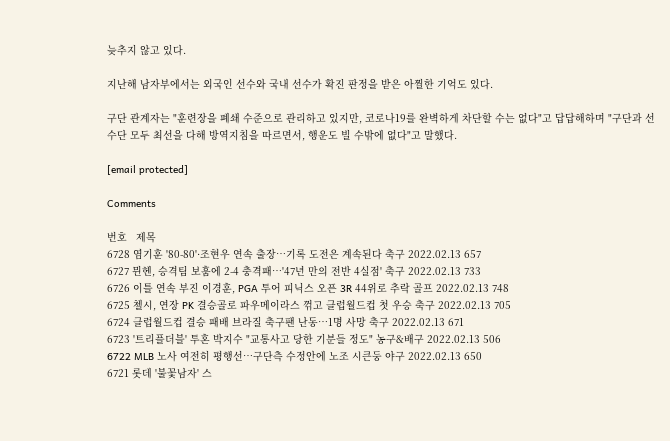늦추지 않고 있다.

지난해 남자부에서는 외국인 선수와 국내 선수가 확진 판정을 받은 아찔한 기억도 있다.

구단 관계자는 "훈련장을 폐쇄 수준으로 관리하고 있지만, 코로나19를 완벽하게 차단할 수는 없다"고 답답해하며 "구단과 선수단 모두 최선을 다해 방역지침을 따르면서, 행운도 빌 수밖에 없다"고 말했다.

[email protected]

Comments

번호   제목
6728 염기훈 '80-80'·조현우 연속 출장…기록 도전은 계속된다 축구 2022.02.13 657
6727 뮌헨, 승격팀 보훔에 2-4 충격패…'47년 만의 전반 4실점' 축구 2022.02.13 733
6726 이틀 연속 부진 이경훈, PGA 투어 피닉스 오픈 3R 44위로 추락 골프 2022.02.13 748
6725 첼시, 연장 PK 결승골로 파우메이라스 꺾고 클럽월드컵 첫 우승 축구 2022.02.13 705
6724 클럽월드컵 결승 패배 브라질 축구팬 난동…1명 사망 축구 2022.02.13 671
6723 '트리플더블' 투혼 박지수 "교통사고 당한 기분들 정도" 농구&배구 2022.02.13 506
6722 MLB 노사 여전히 평행선…구단측 수정안에 노조 시큰둥 야구 2022.02.13 650
6721 롯데 '불꽃남자' 스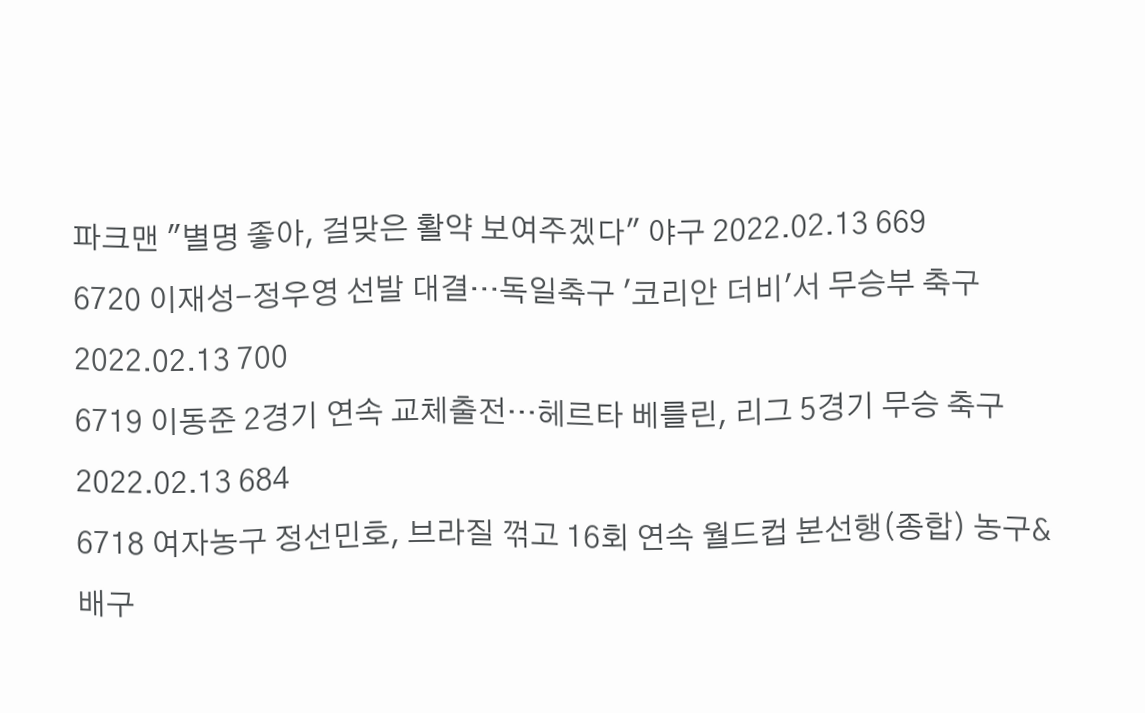파크맨 "별명 좋아, 걸맞은 활약 보여주겠다" 야구 2022.02.13 669
6720 이재성-정우영 선발 대결…독일축구 '코리안 더비'서 무승부 축구 2022.02.13 700
6719 이동준 2경기 연속 교체출전…헤르타 베를린, 리그 5경기 무승 축구 2022.02.13 684
6718 여자농구 정선민호, 브라질 꺾고 16회 연속 월드컵 본선행(종합) 농구&배구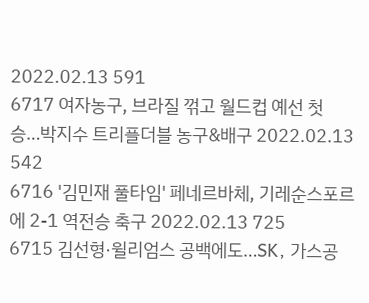2022.02.13 591
6717 여자농구, 브라질 꺾고 월드컵 예선 첫 승…박지수 트리플더블 농구&배구 2022.02.13 542
6716 '김민재 풀타임' 페네르바체, 기레순스포르에 2-1 역전승 축구 2022.02.13 725
6715 김선형·윌리엄스 공백에도…SK, 가스공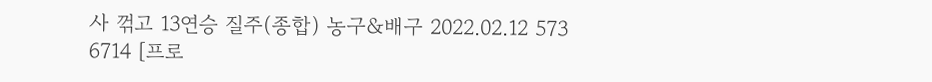사 꺾고 13연승 질주(종합) 농구&배구 2022.02.12 573
6714 [프로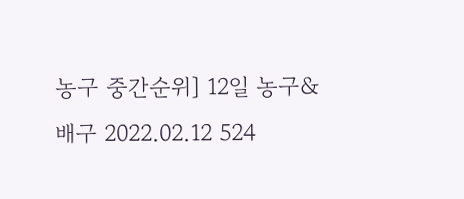농구 중간순위] 12일 농구&배구 2022.02.12 524